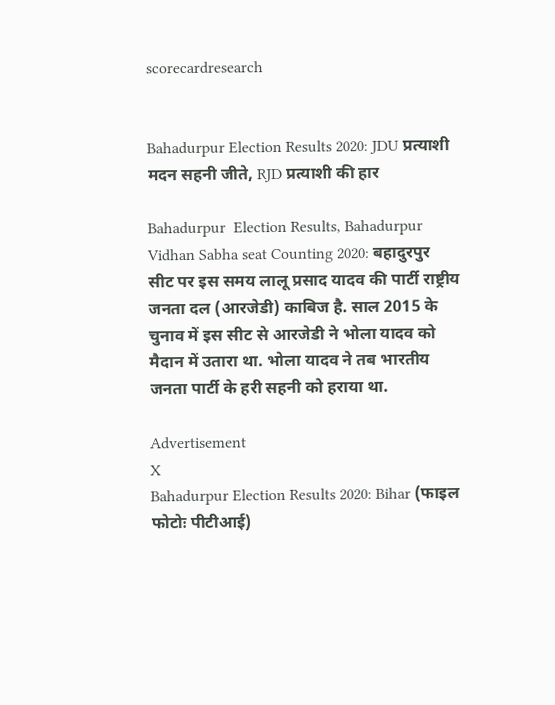scorecardresearch


Bahadurpur Election Results 2020: JDU प्रत्याशी मदन सहनी जीते, RJD प्रत्याशी की हार

Bahadurpur  Election Results, Bahadurpur Vidhan Sabha seat Counting 2020: बहादुरपुर सीट पर इस समय लालू प्रसाद यादव की पार्टी राष्ट्रीय जनता दल (आरजेडी) काबिज है. साल 2015 के चुनाव में इस सीट से आरजेडी ने भोला यादव को मैदान में उतारा था. भोला यादव ने तब भारतीय जनता पार्टी के हरी सहनी को हराया था.

Advertisement
X
Bahadurpur Election Results 2020: Bihar (फाइल फोटोः पीटीआई)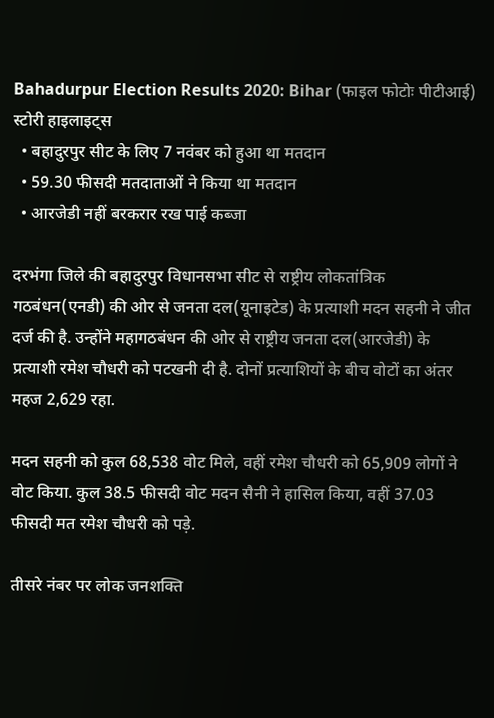Bahadurpur Election Results 2020: Bihar (फाइल फोटोः पीटीआई)
स्टोरी हाइलाइट्स
  • बहादुरपुर सीट के लिए 7 नवंबर को हुआ था मतदान
  • 59.30 फीसदी मतदाताओं ने किया था मतदान
  • आरजेडी नहीं बरकरार रख पाई कब्जा

दरभंगा जिले की बहादुरपुर विधानसभा सीट से राष्ट्रीय लोकतांत्रिक गठबंधन(एनडी) की ओर से जनता दल(यूनाइटेड) के प्रत्याशी मदन सहनी ने जीत दर्ज की है. उन्होंने महागठबंधन की ओर से राष्ट्रीय जनता दल(आरजेडी) के प्रत्याशी रमेश चौधरी को पटखनी दी है. दोनों प्रत्याशियों के बीच वोटों का अंतर महज 2,629 रहा.

मदन सहनी को कुल 68,538 वोट मिले, वहीं रमेश चौधरी को 65,909 लोगों ने वोट किया. कुल 38.5 फीसदी वोट मदन सैनी ने हासिल किया, वहीं 37.03 फीसदी मत रमेश चौधरी को पड़े.

तीसरे नंबर पर लोक जनशक्ति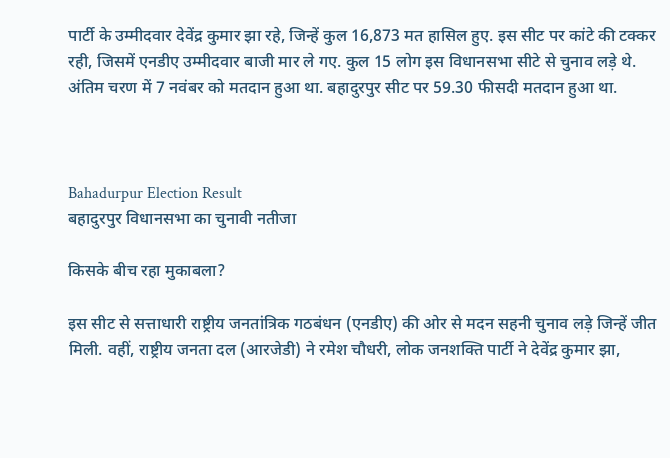पार्टी के उम्मीदवार देवेंद्र कुमार झा रहे, जिन्हें कुल 16,873 मत हासिल हुए. इस सीट पर कांटे की टक्कर रही, जिसमें एनडीए उम्मीदवार बाजी मार ले गए. कुल 15 लोग इस विधानसभा सीटे से चुनाव लड़े थे. अंतिम चरण में 7 नवंबर को मतदान हुआ था. बहादुरपुर सीट पर 59.30 फीसदी मतदान हुआ था.



Bahadurpur Election Result
बहादुरपुर विधानसभा का चुनावी नतीजा

किसके बीच रहा मुकाबला?

इस सीट से सत्ताधारी राष्ट्रीय जनतांत्रिक गठबंधन (एनडीए) की ओर से मदन सहनी चुनाव लड़े जिन्हें जीत मिली. वहीं, राष्ट्रीय जनता दल (आरजेडी) ने रमेश चौधरी, लोक जनशक्ति पार्टी ने देवेंद्र कुमार झा,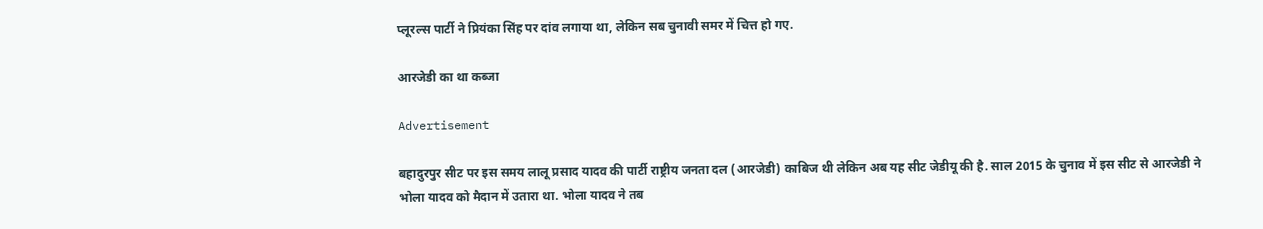प्लूरल्स पार्टी ने प्रियंका सिंह पर दांव लगाया था, लेकिन सब चुनावी समर में चित्त हो गए.

आरजेडी का था कब्जा

Advertisement

बहादुरपुर सीट पर इस समय लालू प्रसाद यादव की पार्टी राष्ट्रीय जनता दल (आरजेडी) काबिज थी लेकिन अब यह सीट जेडीयू की है. साल 2015 के चुनाव में इस सीट से आरजेडी ने भोला यादव को मैदान में उतारा था. भोला यादव ने तब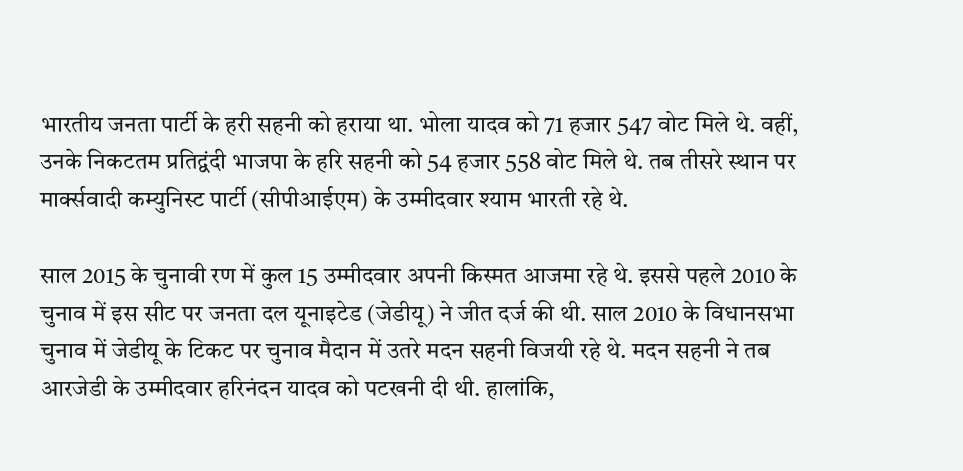भारतीय जनता पार्टी के हरी सहनी को हराया था. भोला यादव को 71 हजार 547 वोट मिले थे. वहीं, उनके निकटतम प्रतिद्वंदी भाजपा के हरि सहनी को 54 हजार 558 वोट मिले थे. तब तीसरे स्थान पर मार्क्सवादी कम्युनिस्ट पार्टी (सीपीआईएम) के उम्मीदवार श्याम भारती रहे थे.

साल 2015 के चुनावी रण में कुल 15 उम्मीदवार अपनी किस्मत आजमा रहे थे. इससे पहले 2010 के चुनाव में इस सीट पर जनता दल यूनाइटेड (जेडीयू) ने जीत दर्ज की थी. साल 2010 के विधानसभा चुनाव में जेडीयू के टिकट पर चुनाव मैदान में उतरे मदन सहनी विजयी रहे थे. मदन सहनी ने तब आरजेडी के उम्मीदवार हरिनंदन यादव को पटखनी दी थी. हालांकि,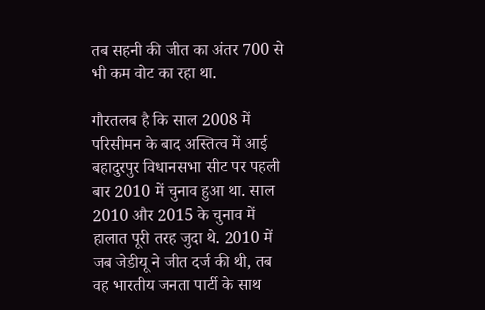तब सहनी की जीत का अंतर 700 से भी कम वोट का रहा था.

गौरतलब है कि साल 2008 में परिसीमन के बाद अस्तित्व में आई बहादुरपुर विधानसभा सीट पर पहली बार 2010 में चुनाव हुआ था. साल 2010 और 2015 के चुनाव में हालात पूरी तरह जुदा थे. 2010 में जब जेडीयू ने जीत दर्ज की थी, तब वह भारतीय जनता पार्टी के साथ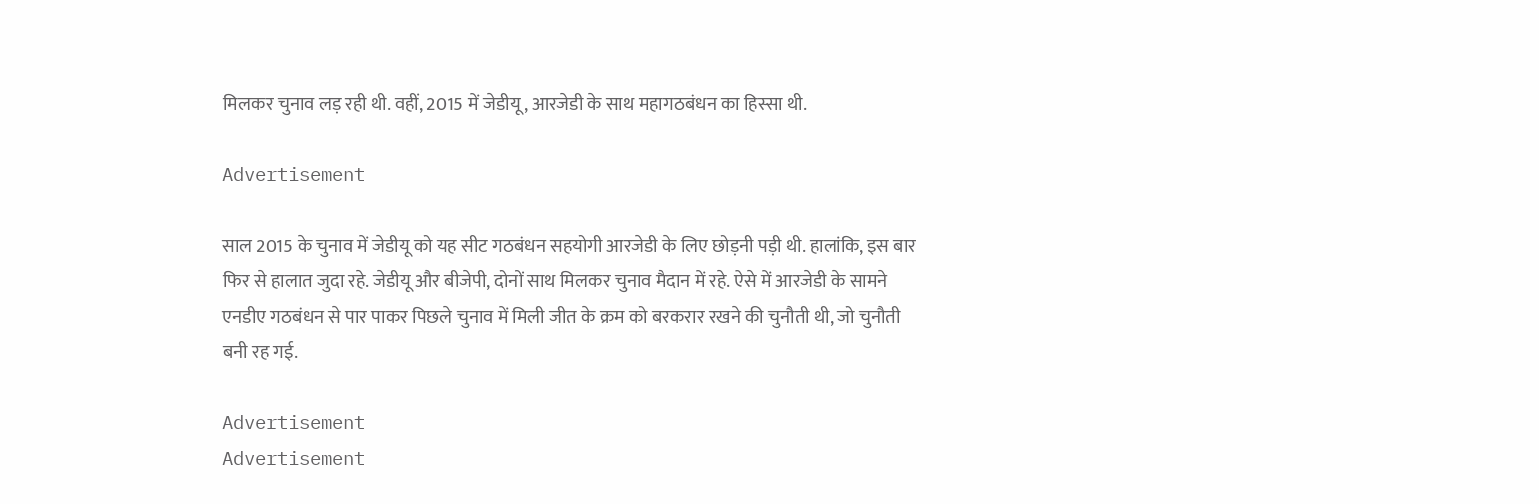मिलकर चुनाव लड़ रही थी. वहीं, 2015 में जेडीयू, आरजेडी के साथ महागठबंधन का हिस्सा थी.

Advertisement

साल 2015 के चुनाव में जेडीयू को यह सीट गठबंधन सहयोगी आरजेडी के लिए छोड़नी पड़ी थी. हालांकि, इस बार फिर से हालात जुदा रहे. जेडीयू और बीजेपी, दोनों साथ मिलकर चुनाव मैदान में रहे. ऐसे में आरजेडी के सामने एनडीए गठबंधन से पार पाकर पिछले चुनाव में मिली जीत के क्रम को बरकरार रखने की चुनौती थी, जो चुनौती बनी रह गई.

Advertisement
Advertisement